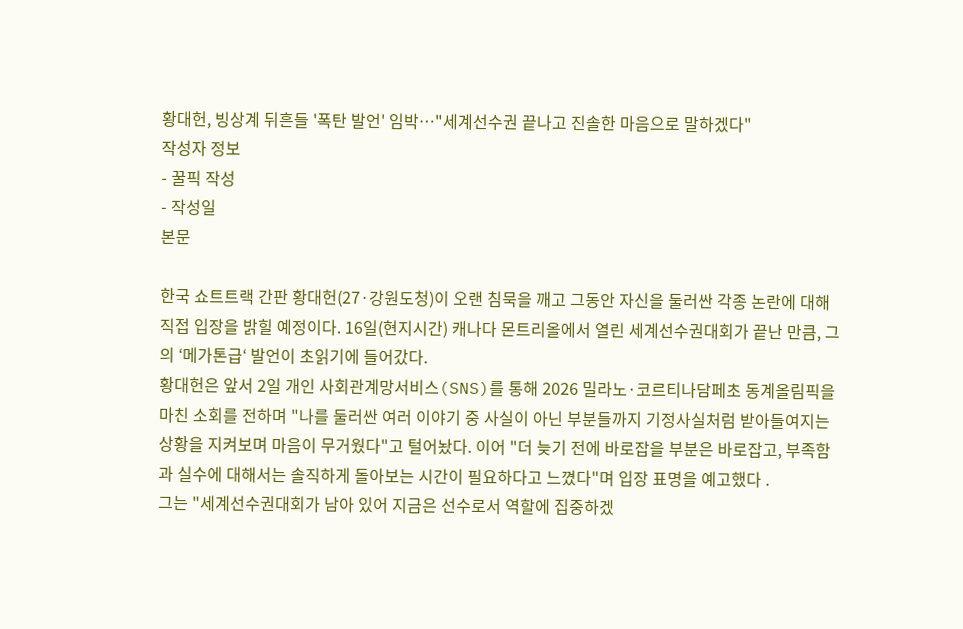황대헌, 빙상계 뒤흔들 '폭탄 발언' 임박…"세계선수권 끝나고 진솔한 마음으로 말하겠다"
작성자 정보
- 꿀픽 작성
- 작성일
본문

한국 쇼트트랙 간판 황대헌(27·강원도청)이 오랜 침묵을 깨고 그동안 자신을 둘러싼 각종 논란에 대해 직접 입장을 밝힐 예정이다. 16일(현지시간) 캐나다 몬트리올에서 열린 세계선수권대회가 끝난 만큼, 그의 ‘메가톤급‘ 발언이 초읽기에 들어갔다.
황대헌은 앞서 2일 개인 사회관계망서비스(SNS)를 통해 2026 밀라노·코르티나담페초 동계올림픽을 마친 소회를 전하며 "나를 둘러싼 여러 이야기 중 사실이 아닌 부분들까지 기정사실처럼 받아들여지는 상황을 지켜보며 마음이 무거웠다"고 털어놨다. 이어 "더 늦기 전에 바로잡을 부분은 바로잡고, 부족함과 실수에 대해서는 솔직하게 돌아보는 시간이 필요하다고 느꼈다"며 입장 표명을 예고했다 .
그는 "세계선수권대회가 남아 있어 지금은 선수로서 역할에 집중하겠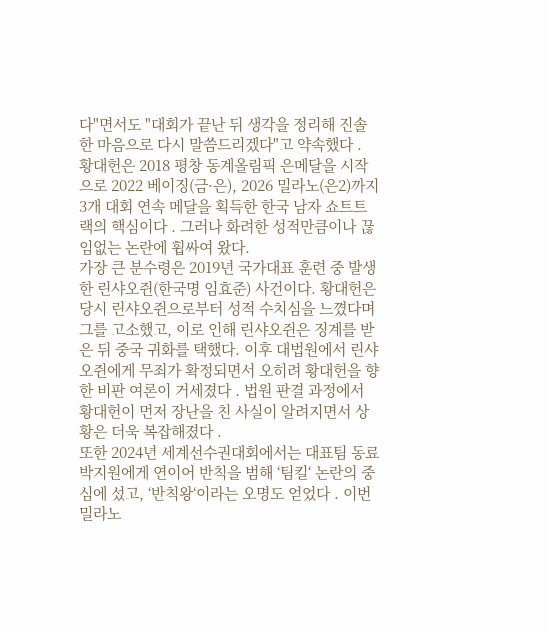다"면서도 "대회가 끝난 뒤 생각을 정리해 진솔한 마음으로 다시 말씀드리겠다"고 약속했다 .
황대헌은 2018 평창 동계올림픽 은메달을 시작으로 2022 베이징(금·은), 2026 밀라노(은2)까지 3개 대회 연속 메달을 획득한 한국 남자 쇼트트랙의 핵심이다 . 그러나 화려한 성적만큼이나 끊임없는 논란에 휩싸여 왔다.
가장 큰 분수령은 2019년 국가대표 훈련 중 발생한 린샤오쥔(한국명 임효준) 사건이다. 황대헌은 당시 린샤오쥔으로부터 성적 수치심을 느꼈다며 그를 고소했고, 이로 인해 린샤오쥔은 징계를 받은 뒤 중국 귀화를 택했다. 이후 대법원에서 린샤오쥔에게 무죄가 확정되면서 오히려 황대헌을 향한 비판 여론이 거세졌다 . 법원 판결 과정에서 황대헌이 먼저 장난을 친 사실이 알려지면서 상황은 더욱 복잡해졌다 .
또한 2024년 세계선수권대회에서는 대표팀 동료 박지원에게 연이어 반칙을 범해 ‘팀킬‘ 논란의 중심에 섰고, ‘반칙왕‘이라는 오명도 얻었다 . 이번 밀라노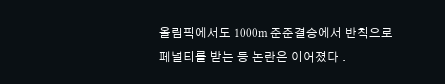올림픽에서도 1000m 준준결승에서 반칙으로 페널티를 받는 등 논란은 이어졌다 .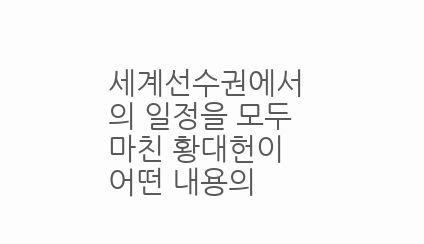세계선수권에서의 일정을 모두 마친 황대헌이 어떤 내용의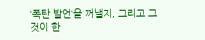‘폭탄 발언‘을 꺼낼지, 그리고 그것이 한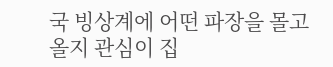국 빙상계에 어떤 파장을 몰고 올지 관심이 집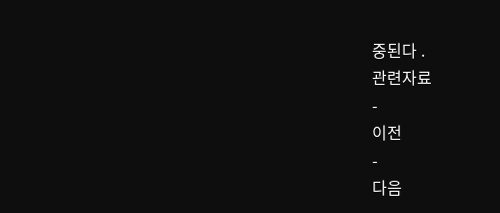중된다 .
관련자료
-
이전
-
다음